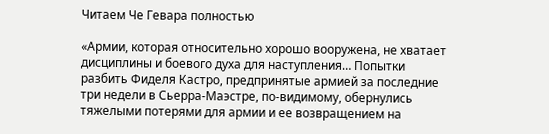Читаем Че Гевара полностью

«Армии, которая относительно хорошо вооружена, не хватает дисциплины и боевого духа для наступления… Попытки разбить Фиделя Кастро, предпринятые армией за последние три недели в Сьерра-Маэстре, по-видимому, обернулись тяжелыми потерями для армии и ее возвращением на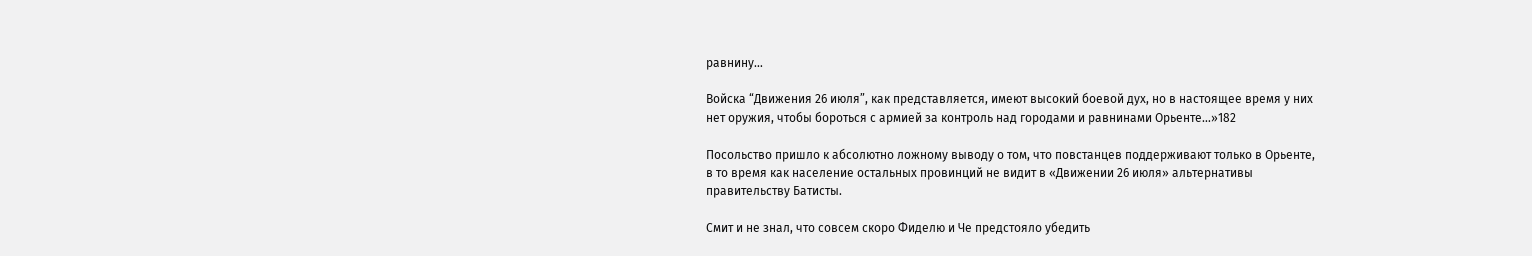равнину…

Войска “Движения 26 июля”, как представляется, имеют высокий боевой дух, но в настоящее время у них нет оружия, чтобы бороться с армией за контроль над городами и равнинами Орьенте…»182

Посольство пришло к абсолютно ложному выводу о том, что повстанцев поддерживают только в Орьенте, в то время как население остальных провинций не видит в «Движении 26 июля» альтернативы правительству Батисты.

Смит и не знал, что совсем скоро Фиделю и Че предстояло убедить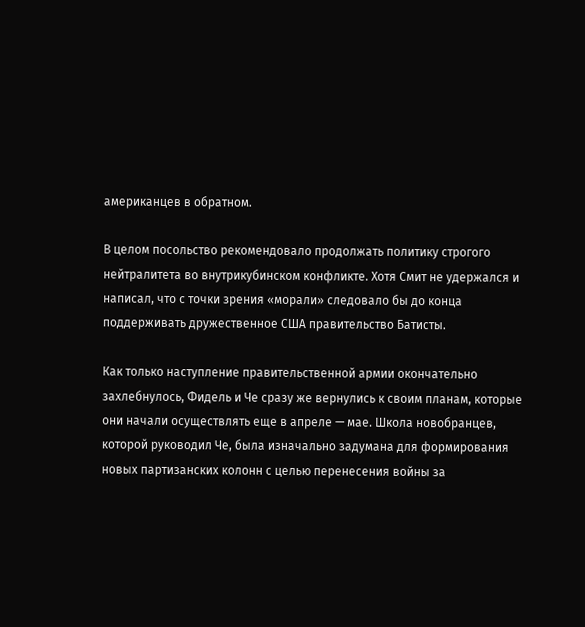американцев в обратном.

В целом посольство рекомендовало продолжать политику строгого нейтралитета во внутрикубинском конфликте. Хотя Смит не удержался и написал, что с точки зрения «морали» следовало бы до конца поддерживать дружественное США правительство Батисты.

Как только наступление правительственной армии окончательно захлебнулось, Фидель и Че сразу же вернулись к своим планам, которые они начали осуществлять еще в апреле — мае. Школа новобранцев, которой руководил Че, была изначально задумана для формирования новых партизанских колонн с целью перенесения войны за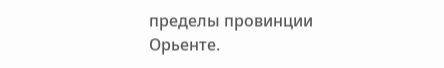пределы провинции Орьенте.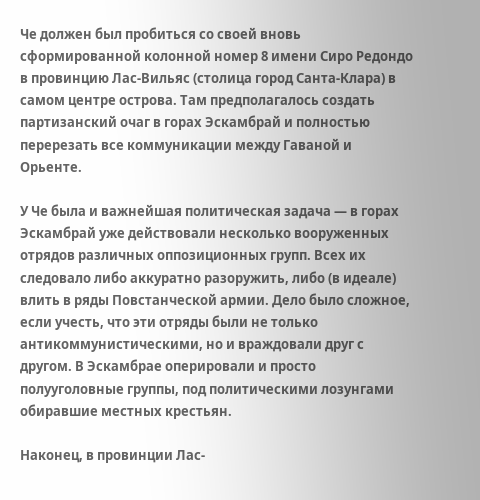Че должен был пробиться со своей вновь сформированной колонной номер 8 имени Сиро Редондо в провинцию Лас-Вильяс (столица город Санта-Клара) в самом центре острова. Там предполагалось создать партизанский очаг в горах Эскамбрай и полностью перерезать все коммуникации между Гаваной и Орьенте.

У Че была и важнейшая политическая задача — в горах Эскамбрай уже действовали несколько вооруженных отрядов различных оппозиционных групп. Всех их следовало либо аккуратно разоружить, либо (в идеале) влить в ряды Повстанческой армии. Дело было сложное, если учесть, что эти отряды были не только антикоммунистическими, но и враждовали друг с другом. В Эскамбрае оперировали и просто полууголовные группы, под политическими лозунгами обиравшие местных крестьян.

Наконец, в провинции Лас-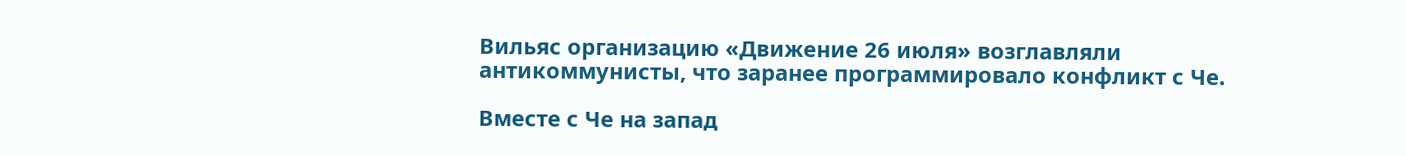Вильяс организацию «Движение 26 июля» возглавляли антикоммунисты, что заранее программировало конфликт с Че.

Вместе с Че на запад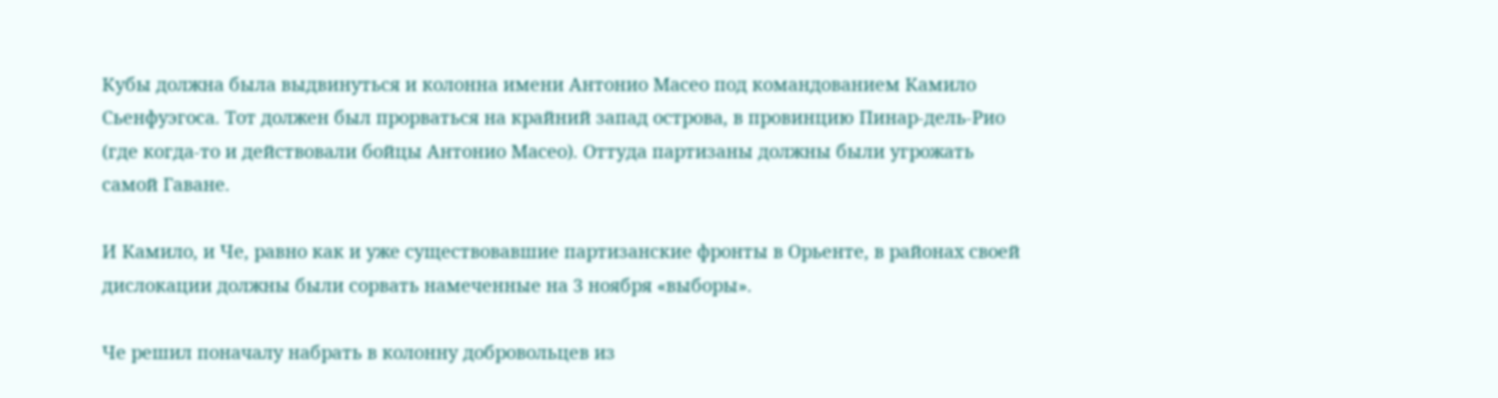Кубы должна была выдвинуться и колонна имени Антонио Масео под командованием Камило Сьенфуэгоса. Тот должен был прорваться на крайний запад острова, в провинцию Пинар-дель-Рио (где когда-то и действовали бойцы Антонио Масео). Оттуда партизаны должны были угрожать самой Гаване.

И Камило, и Че, равно как и уже существовавшие партизанские фронты в Орьенте, в районах своей дислокации должны были сорвать намеченные на 3 ноября «выборы».

Че решил поначалу набрать в колонну добровольцев из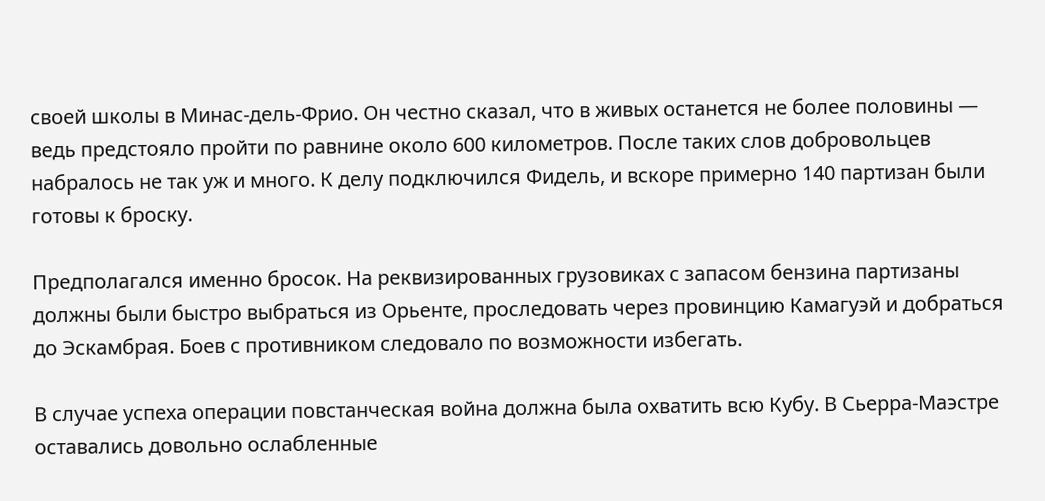своей школы в Минас-дель-Фрио. Он честно сказал, что в живых останется не более половины — ведь предстояло пройти по равнине около 600 километров. После таких слов добровольцев набралось не так уж и много. К делу подключился Фидель, и вскоре примерно 140 партизан были готовы к броску.

Предполагался именно бросок. На реквизированных грузовиках с запасом бензина партизаны должны были быстро выбраться из Орьенте, проследовать через провинцию Камагуэй и добраться до Эскамбрая. Боев с противником следовало по возможности избегать.

В случае успеха операции повстанческая война должна была охватить всю Кубу. В Сьерра-Маэстре оставались довольно ослабленные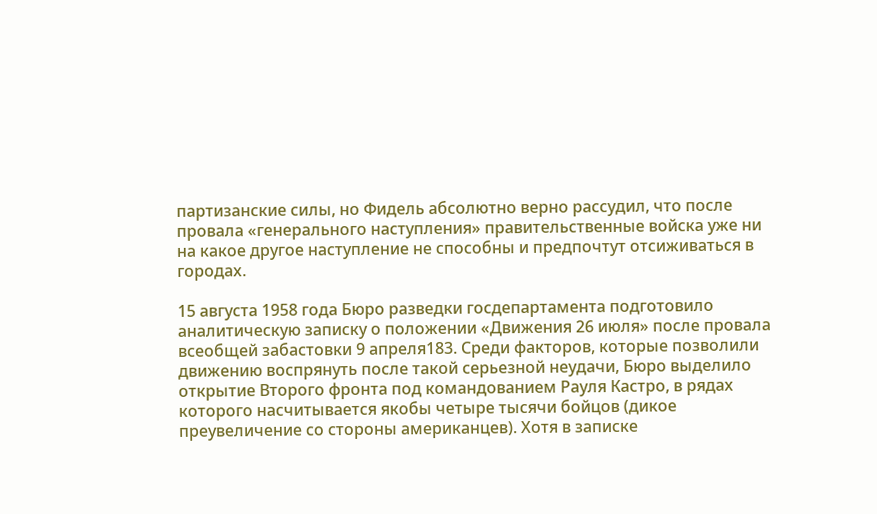партизанские силы, но Фидель абсолютно верно рассудил, что после провала «генерального наступления» правительственные войска уже ни на какое другое наступление не способны и предпочтут отсиживаться в городах.

15 августа 1958 года Бюро разведки госдепартамента подготовило аналитическую записку о положении «Движения 26 июля» после провала всеобщей забастовки 9 апреля183. Среди факторов, которые позволили движению воспрянуть после такой серьезной неудачи, Бюро выделило открытие Второго фронта под командованием Рауля Кастро, в рядах которого насчитывается якобы четыре тысячи бойцов (дикое преувеличение со стороны американцев). Хотя в записке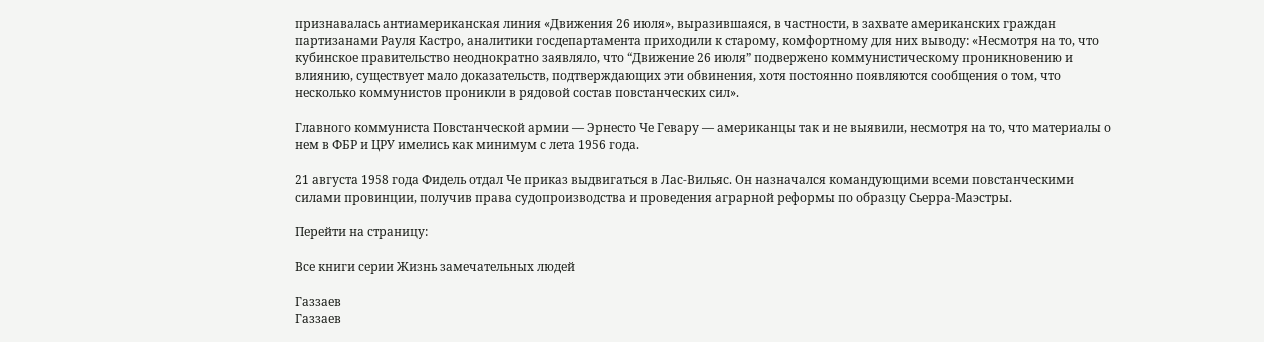признавалась антиамериканская линия «Движения 26 июля», выразившаяся, в частности, в захвате американских граждан партизанами Рауля Кастро, аналитики госдепартамента приходили к старому, комфортному для них выводу: «Несмотря на то, что кубинское правительство неоднократно заявляло, что “Движение 26 июля” подвержено коммунистическому проникновению и влиянию, существует мало доказательств, подтверждающих эти обвинения, хотя постоянно появляются сообщения о том, что несколько коммунистов проникли в рядовой состав повстанческих сил».

Главного коммуниста Повстанческой армии — Эрнесто Че Гевару — американцы так и не выявили, несмотря на то, что материалы о нем в ФБР и ЦРУ имелись как минимум с лета 1956 года.

21 августа 1958 года Фидель отдал Че приказ выдвигаться в Лас-Вильяс. Он назначался командующими всеми повстанческими силами провинции, получив права судопроизводства и проведения аграрной реформы по образцу Сьерра-Маэстры.

Перейти на страницу:

Все книги серии Жизнь замечательных людей

Газзаев
Газзаев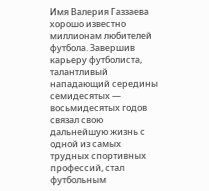Имя Валерия Газзаева хорошо известно миллионам любителей футбола. Завершив карьеру футболиста, талантливый нападающий середины семидесятых — восьмидесятых годов связал свою дальнейшую жизнь с одной из самых трудных спортивных профессий, стал футбольным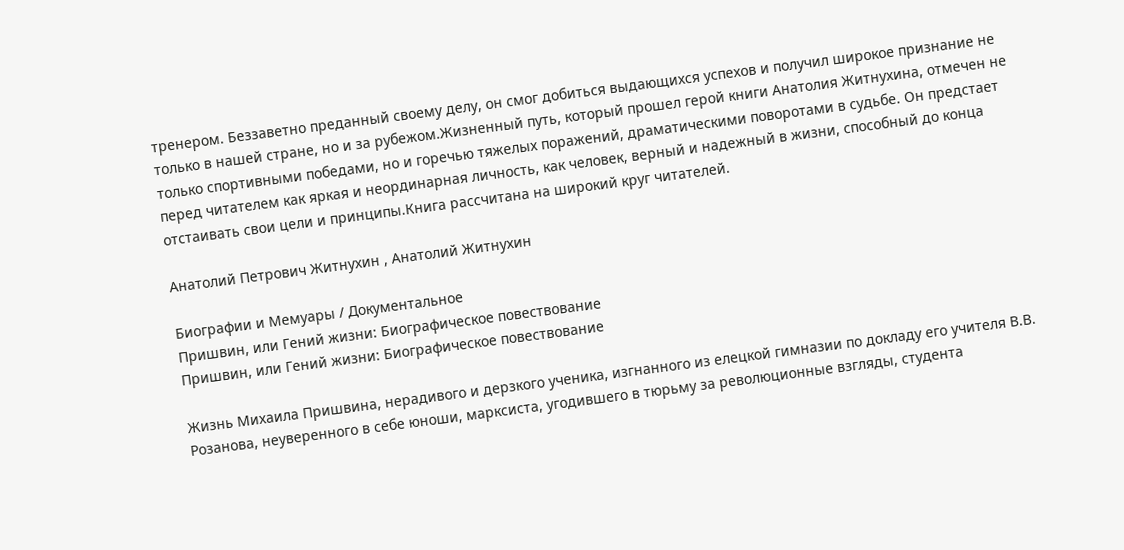тренером. Беззаветно преданный своему делу, он смог добиться выдающихся успехов и получил широкое признание не только в нашей стране, но и за рубежом.Жизненный путь, который прошел герой книги Анатолия Житнухина, отмечен не только спортивными победами, но и горечью тяжелых поражений, драматическими поворотами в судьбе. Он предстает перед читателем как яркая и неординарная личность, как человек, верный и надежный в жизни, способный до конца отстаивать свои цели и принципы.Книга рассчитана на широкий круг читателей.

Анатолий Петрович Житнухин , Анатолий Житнухин

Биографии и Мемуары / Документальное
Пришвин, или Гений жизни: Биографическое повествование
Пришвин, или Гений жизни: Биографическое повествование

Жизнь Михаила Пришвина, нерадивого и дерзкого ученика, изгнанного из елецкой гимназии по докладу его учителя В.В. Розанова, неуверенного в себе юноши, марксиста, угодившего в тюрьму за революционные взгляды, студента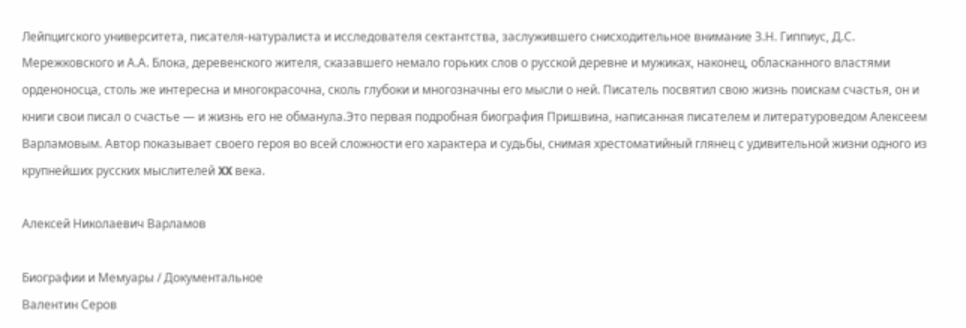Лейпцигского университета, писателя-натуралиста и исследователя сектантства, заслужившего снисходительное внимание З.Н. Гиппиус, Д.С. Мережковского и А.А. Блока, деревенского жителя, сказавшего немало горьких слов о русской деревне и мужиках, наконец, обласканного властями орденоносца, столь же интересна и многокрасочна, сколь глубоки и многозначны его мысли о ней. Писатель посвятил свою жизнь поискам счастья, он и книги свои писал о счастье — и жизнь его не обманула.Это первая подробная биография Пришвина, написанная писателем и литературоведом Алексеем Варламовым. Автор показывает своего героя во всей сложности его характера и судьбы, снимая хрестоматийный глянец с удивительной жизни одного из крупнейших русских мыслителей XX века.

Алексей Николаевич Варламов

Биографии и Мемуары / Документальное
Валентин Серов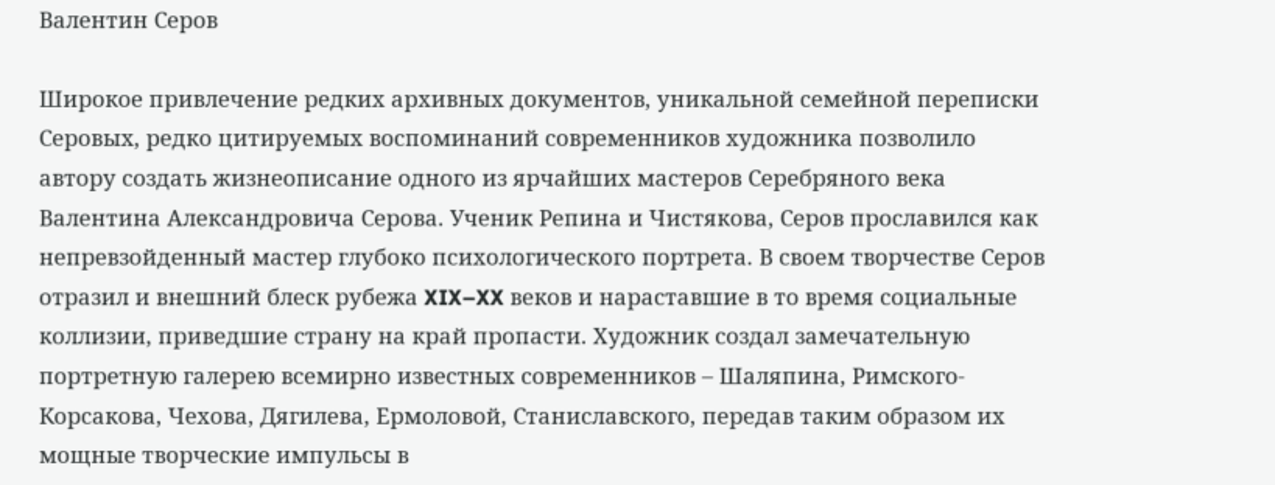Валентин Серов

Широкое привлечение редких архивных документов, уникальной семейной переписки Серовых, редко цитируемых воспоминаний современников художника позволило автору создать жизнеописание одного из ярчайших мастеров Серебряного века Валентина Александровича Серова. Ученик Репина и Чистякова, Серов прославился как непревзойденный мастер глубоко психологического портрета. В своем творчестве Серов отразил и внешний блеск рубежа XIX–XX веков и нараставшие в то время социальные коллизии, приведшие страну на край пропасти. Художник создал замечательную портретную галерею всемирно известных современников – Шаляпина, Римского-Корсакова, Чехова, Дягилева, Ермоловой, Станиславского, передав таким образом их мощные творческие импульсы в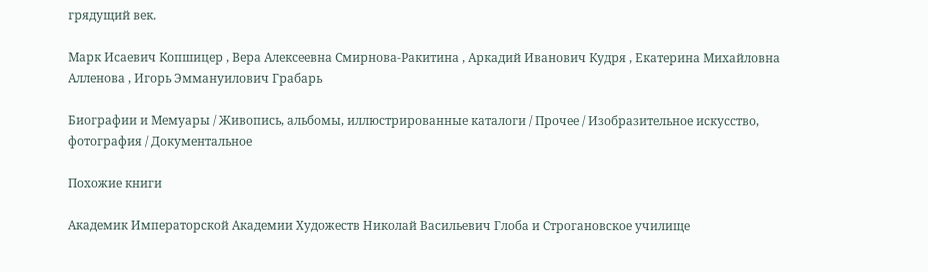грядущий век.

Марк Исаевич Копшицер , Вера Алексеевна Смирнова-Ракитина , Аркадий Иванович Кудря , Екатерина Михайловна Алленова , Игорь Эммануилович Грабарь

Биографии и Мемуары / Живопись, альбомы, иллюстрированные каталоги / Прочее / Изобразительное искусство, фотография / Документальное

Похожие книги

Академик Императорской Академии Художеств Николай Васильевич Глоба и Строгановское училище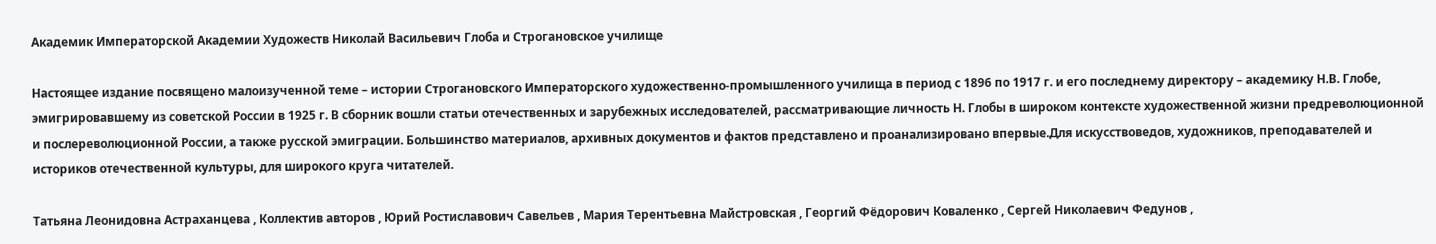Академик Императорской Академии Художеств Николай Васильевич Глоба и Строгановское училище

Настоящее издание посвящено малоизученной теме – истории Строгановского Императорского художественно-промышленного училища в период с 1896 по 1917 г. и его последнему директору – академику Н.В. Глобе, эмигрировавшему из советской России в 1925 г. В сборник вошли статьи отечественных и зарубежных исследователей, рассматривающие личность Н. Глобы в широком контексте художественной жизни предреволюционной и послереволюционной России, а также русской эмиграции. Большинство материалов, архивных документов и фактов представлено и проанализировано впервые.Для искусствоведов, художников, преподавателей и историков отечественной культуры, для широкого круга читателей.

Татьяна Леонидовна Астраханцева , Коллектив авторов , Юрий Ростиславович Савельев , Мария Терентьевна Майстровская , Георгий Фёдорович Коваленко , Сергей Николаевич Федунов ,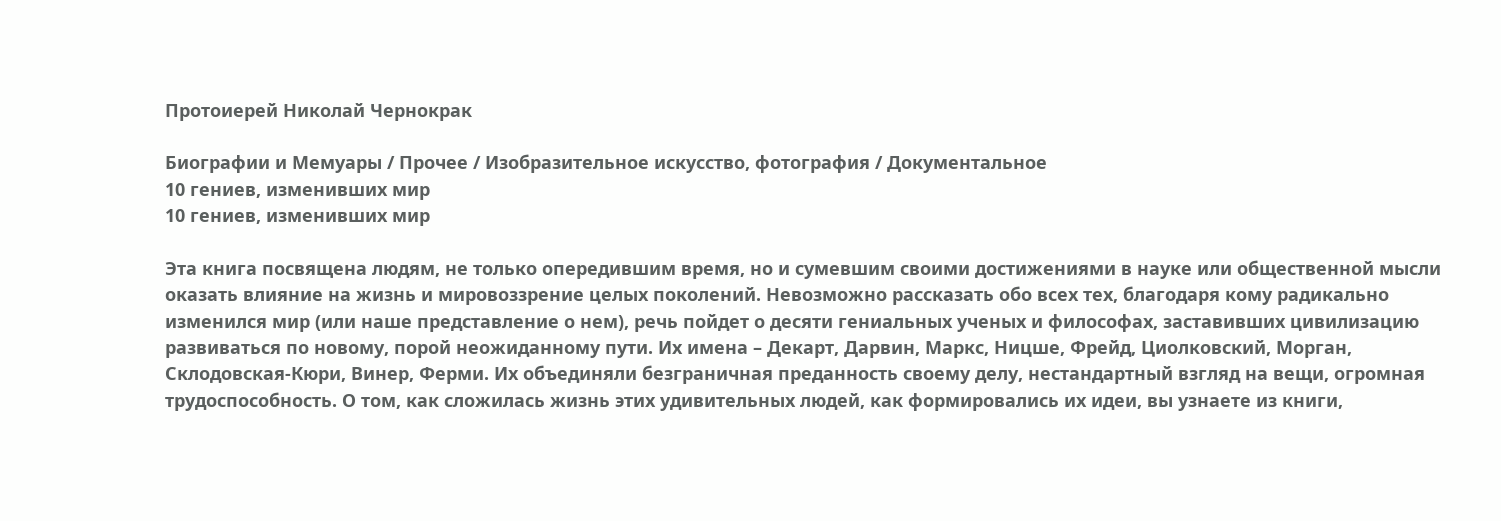Протоиерей Николай Чернокрак

Биографии и Мемуары / Прочее / Изобразительное искусство, фотография / Документальное
10 гениев, изменивших мир
10 гениев, изменивших мир

Эта книга посвящена людям, не только опередившим время, но и сумевшим своими достижениями в науке или общественной мысли оказать влияние на жизнь и мировоззрение целых поколений. Невозможно рассказать обо всех тех, благодаря кому радикально изменился мир (или наше представление о нем), речь пойдет о десяти гениальных ученых и философах, заставивших цивилизацию развиваться по новому, порой неожиданному пути. Их имена – Декарт, Дарвин, Маркс, Ницше, Фрейд, Циолковский, Морган, Склодовская-Кюри, Винер, Ферми. Их объединяли безграничная преданность своему делу, нестандартный взгляд на вещи, огромная трудоспособность. О том, как сложилась жизнь этих удивительных людей, как формировались их идеи, вы узнаете из книги,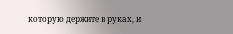которую держите в руках, и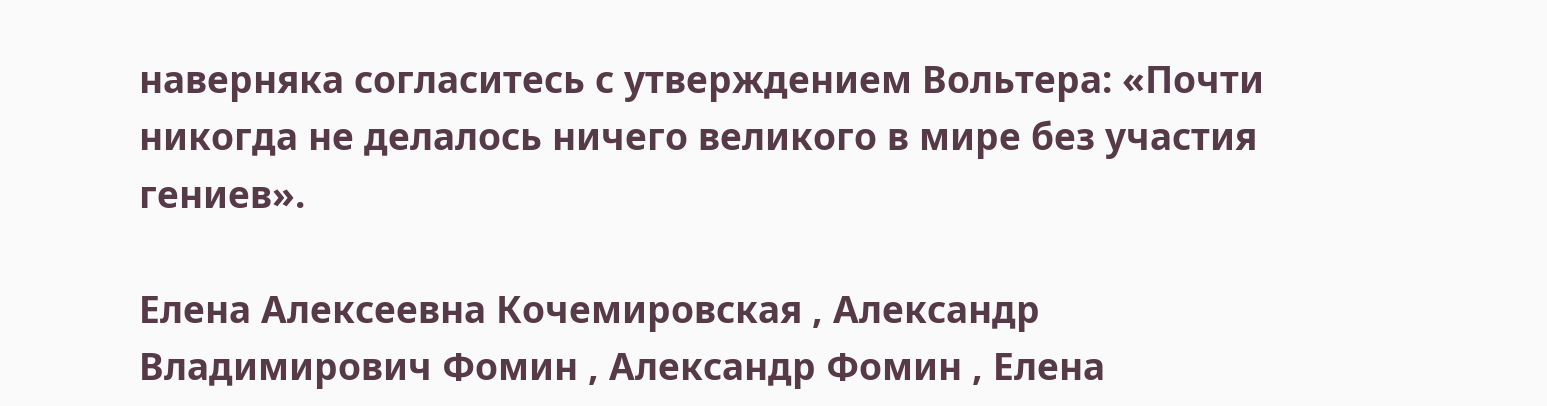наверняка согласитесь с утверждением Вольтера: «Почти никогда не делалось ничего великого в мире без участия гениев».

Елена Алексеевна Кочемировская , Александр Владимирович Фомин , Александр Фомин , Елена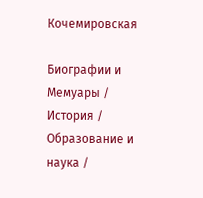Кочемировская

Биографии и Мемуары / История / Образование и наука /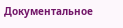Документальное